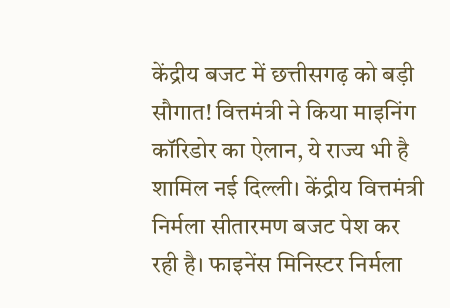केंद्रीय बजट में छत्तीसगढ़ को बड़ी सौगात! वित्तमंत्री ने किया माइनिंग कॉरिडोर का ऐलान, ये राज्य भी है शामिल नई दिल्ली। केंद्रीय वित्तमंत्री निर्मला सीतारमण बजट पेश कर रही है। फाइनेंस मिनिस्टर निर्मला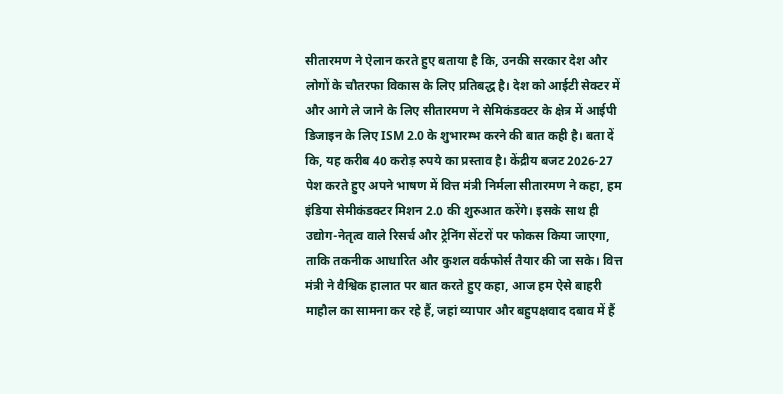सीतारमण ने ऐलान करते हुए बताया है कि, उनकी सरकार देश और लोगों के चौतरफा विकास के लिए प्रतिबद्ध है। देश को आईटी सेक्टर में और आगे ले जाने के लिए सीतारमण ने सेमिकंडक्टर के क्षेत्र में आईपी डिजाइन के लिए ISM 2.0 के शुभारम्भ करने की बात कही है। बता दें कि, यह करीब 40 करोड़ रुपये का प्रस्ताव है। केंद्रीय बजट 2026-27 पेश करते हुए अपने भाषण में वित्त मंत्री निर्मला सीतारमण ने कहा, हम इंडिया सेमीकंडक्टर मिशन 2.0 की शुरुआत करेंगे। इसके साथ ही उद्योग-नेतृत्व वाले रिसर्च और ट्रेनिंग सेंटरों पर फोकस किया जाएगा, ताकि तकनीक आधारित और कुशल वर्कफोर्स तैयार की जा सके। वित्त मंत्री ने वैश्विक हालात पर बात करते हुए कहा, आज हम ऐसे बाहरी माहौल का सामना कर रहे हैं, जहां व्यापार और बहुपक्षवाद दबाव में हैं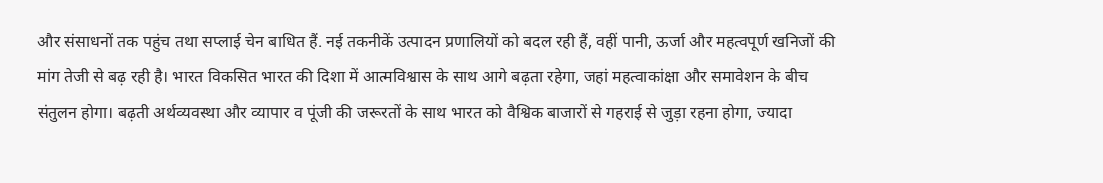और संसाधनों तक पहुंच तथा सप्लाई चेन बाधित हैं. नई तकनीकें उत्पादन प्रणालियों को बदल रही हैं, वहीं पानी, ऊर्जा और महत्वपूर्ण खनिजों की मांग तेजी से बढ़ रही है। भारत विकसित भारत की दिशा में आत्मविश्वास के साथ आगे बढ़ता रहेगा, जहां महत्वाकांक्षा और समावेशन के बीच संतुलन होगा। बढ़ती अर्थव्यवस्था और व्यापार व पूंजी की जरूरतों के साथ भारत को वैश्विक बाजारों से गहराई से जुड़ा रहना होगा, ज्यादा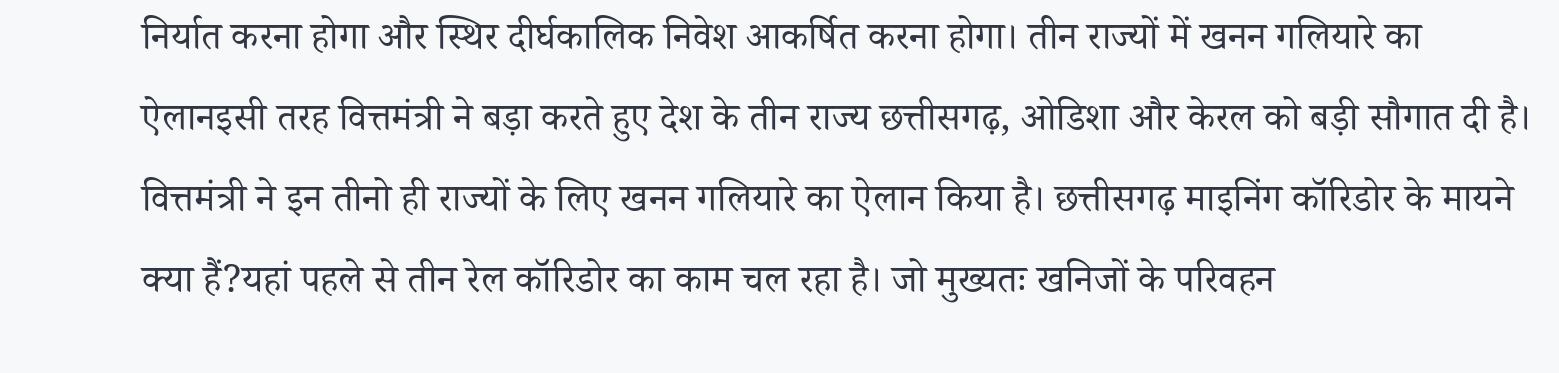निर्यात करना होगा और स्थिर दीर्घकालिक निवेश आकर्षित करना होगा। तीन राज्यों में खनन गलियारे का ऐलानइसी तरह वित्तमंत्री ने बड़ा करते हुए देश के तीन राज्य छत्तीसगढ़, ओडिशा और केरल को बड़ी सौगात दी है। वित्तमंत्री ने इन तीनो ही राज्यों के लिए खनन गलियारे का ऐलान किया है। छत्तीसगढ़ माइनिंग कॉरिडोर के मायने क्या हैं?यहां पहले से तीन रेल कॉरिडोर का काम चल रहा है। जो मुख्यतः खनिजों के परिवहन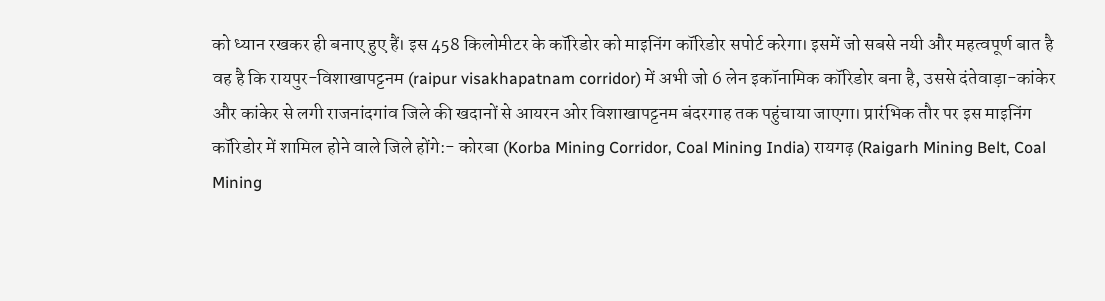को ध्यान रखकर ही बनाए हुए हैं। इस 458 किलोमीटर के कॉरिडोर को माइनिंग कॉरिडोर सपोर्ट करेगा। इसमें जो सबसे नयी और महत्वपूर्ण बात है वह है कि रायपुर-विशाखापट्टनम (raipur visakhapatnam corridor) में अभी जो 6 लेन इकॉनामिक कॉरिडोर बना है, उससे दंतेवाड़ा-कांकेर और कांकेर से लगी राजनांदगांव जिले की खदानों से आयरन ओर विशाखापट्टनम बंदरगाह तक पहुंचाया जाएगा। प्रारंभिक तौर पर इस माइनिंग कॉरिडोर में शामिल होने वाले जिले होंगे:- कोरबा (Korba Mining Corridor, Coal Mining India) रायगढ़ (Raigarh Mining Belt, Coal Mining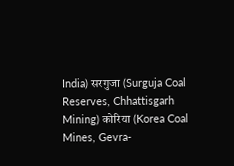India) सरगुजा (Surguja Coal Reserves, Chhattisgarh Mining) कोरिया (Korea Coal Mines, Gevra-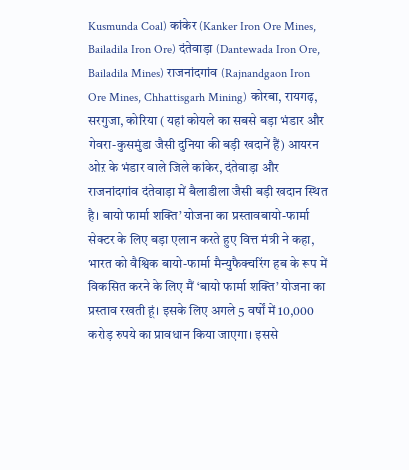Kusmunda Coal) कांकेर (Kanker Iron Ore Mines, Bailadila Iron Ore) दंतेवाड़ा (Dantewada Iron Ore, Bailadila Mines) राजनांदगांव (Rajnandgaon Iron Ore Mines, Chhattisgarh Mining) कोरबा, रायगढ़, सरगुजा, कोरिया ( यहां कोयले का सबसे बड़ा भंडार और गेवरा-कुसमुंडा जैसी दुनिया की बड़ी खदानें हैं) आयरन ओऱ के भंडार वाले जिले कांकेर, दंतेवाड़ा और राजनांदगांव दंतेवाड़ा में बैलाडीला जैसी बड़ी खदान स्थित है। बायो फार्मा शक्ति’ योजना का प्रस्तावबायो-फार्मा सेक्टर के लिए बड़ा एलान करते हुए वित्त मंत्री ने कहा, भारत को वैश्विक बायो-फार्मा मैन्युफैक्चरिंग हब के रूप में विकसित करने के लिए मैं ‘बायो फार्मा शक्ति’ योजना का प्रस्ताव रखती हूं। इसके लिए अगले 5 वर्षों में 10,000 करोड़ रुपये का प्रावधान किया जाएगा। इससे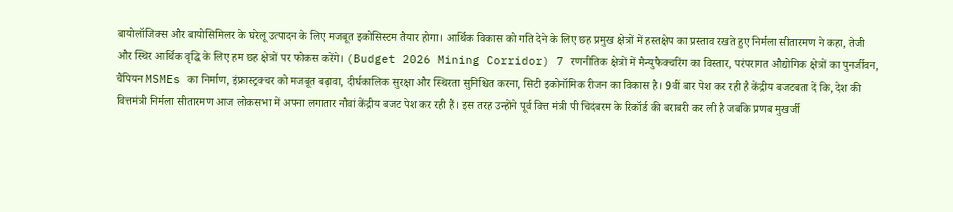बायोलॉजिक्स और बायोसिमिलर के घरेलू उत्पादन के लिए मजबूत इकोसिस्टम तैयार होगा। आर्थिक विकास को गति देने के लिए छह प्रमुख क्षेत्रों में हस्तक्षेप का प्रस्ताव रखते हुए निर्मला सीतारमण ने कहा, तेजी और स्थिर आर्थिक वृद्धि के लिए हम छह क्षेत्रों पर फोकस करेंगे। (Budget 2026 Mining Corridor) 7 रणनीतिक क्षेत्रों में मैन्युफैक्चरिंग का विस्तार, परंपरागत औद्योगिक क्षेत्रों का पुनर्जीवन, चैंपियन MSMEs का निर्माण, इंफ्रास्ट्रक्चर को मजबूत बढ़ावा, दीर्घकालिक सुरक्षा और स्थिरता सुनिश्चित करना, सिटी इकोनॉमिक रीजन का विकास है। 9वीं बार पेश कर रही है केंद्रीय बजटबता दें कि, देश की वित्तमंत्री निर्मला सीतारमण आज लोकसभा में अपना लगातार नौवां केंद्रीय बजट पेश कर रही हैं। इस तरह उन्होंने पूर्व वित्त मंत्री पी चिदंबरम के रिकॉर्ड की बराबरी कर ली है जबकि प्रणब मुखर्जी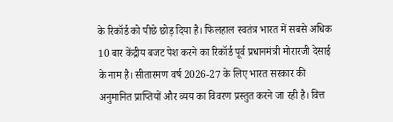के रिकॉर्ड को पीछे छोड़ दिया है। फिलहाल स्वतंत्र भारत में सबसे अधिक 10 बार केंद्रीय बजट पेश करने का रिकॉर्ड पूर्व प्रधानमंत्री मोरारजी देसाई के नाम है। सीतारमण वर्ष 2026-27 के लिए भारत सरकार की अनुमानित प्राप्तियों और व्यय का विवरण प्रस्तुत करने जा रही है। वित्त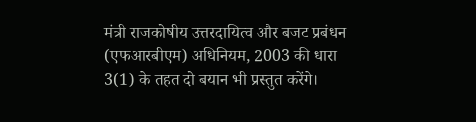मंत्री राजकोषीय उत्तरदायित्व और बजट प्रबंधन (एफआरबीएम) अधिनियम, 2003 की धारा 3(1) के तहत दो बयान भी प्रस्तुत करेंगे।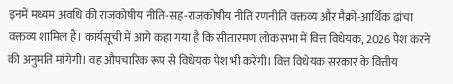इनमें मध्यम अवधि की राजकोषीय नीति-सह-राजकोषीय नीति रणनीति वक्तव्य और मैक्रो-आर्थिक ढांचा वक्तव्य शामिल हैं। कार्यसूची में आगे कहा गया है कि सीतारमण लोकसभा में वित्त विधेयक, 2026 पेश करने की अनुमति मांगेगी। वह औपचारिक रूप से विधेयक पेश भी करेंगी। वित्त विधेयक सरकार के वित्तीय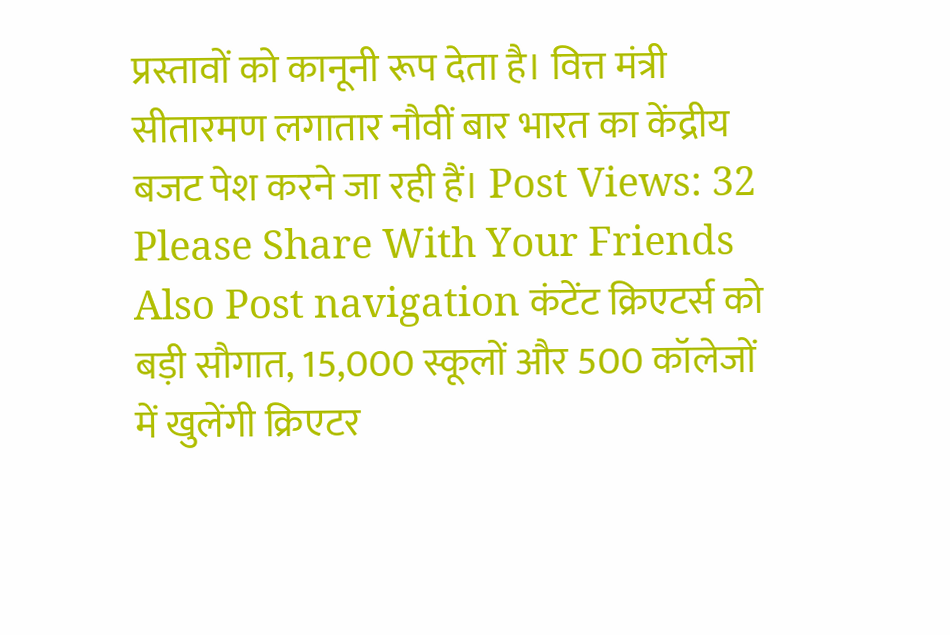प्रस्तावों को कानूनी रूप देता है। वित्त मंत्री सीतारमण लगातार नौवीं बार भारत का केंद्रीय बजट पेश करने जा रही हैं। Post Views: 32 Please Share With Your Friends Also Post navigation कंटेंट क्रिएटर्स को बड़ी सौगात, 15,000 स्कूलों और 500 कॉलेजों में खुलेंगी क्रिएटर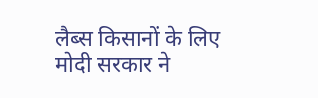लैब्स किसानों के लिए मोदी सरकार ने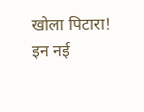खोला पिटारा! इन नई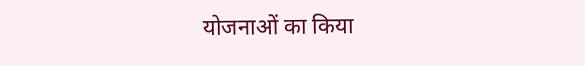योजनाओं का किया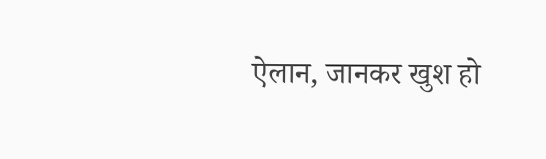ऐलान, जानकर खुश हो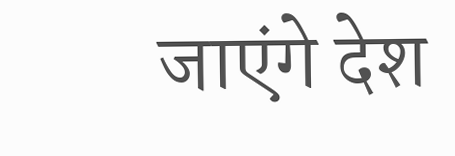जाएंगे देश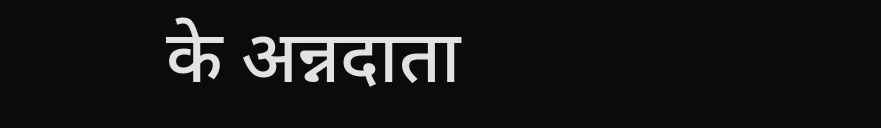के अन्नदाता